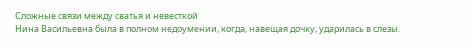Сложные связи между сватья и невесткой
Нина Васильевна была в полном недоумении, когда, навещая дочку, ударилась в слезы.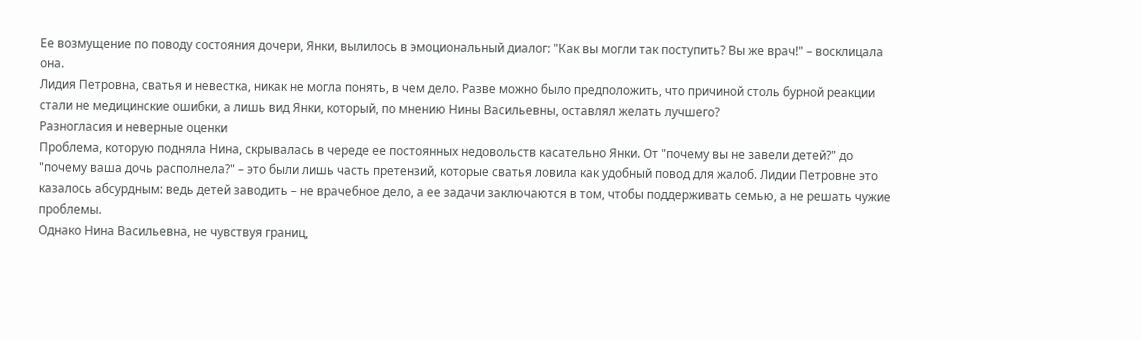Ее возмущение по поводу состояния дочери, Янки, вылилось в эмоциональный диалог: "Как вы могли так поступить? Вы же врач!" – восклицала она.
Лидия Петровна, сватья и невестка, никак не могла понять, в чем дело. Разве можно было предположить, что причиной столь бурной реакции стали не медицинские ошибки, а лишь вид Янки, который, по мнению Нины Васильевны, оставлял желать лучшего?
Разногласия и неверные оценки
Проблема, которую подняла Нина, скрывалась в череде ее постоянных недовольств касательно Янки. От "почему вы не завели детей?" до "почему ваша дочь располнела?" – это были лишь часть претензий, которые сватья ловила как удобный повод для жалоб. Лидии Петровне это казалось абсурдным: ведь детей заводить – не врачебное дело, а ее задачи заключаются в том, чтобы поддерживать семью, а не решать чужие проблемы.
Однако Нина Васильевна, не чувствуя границ,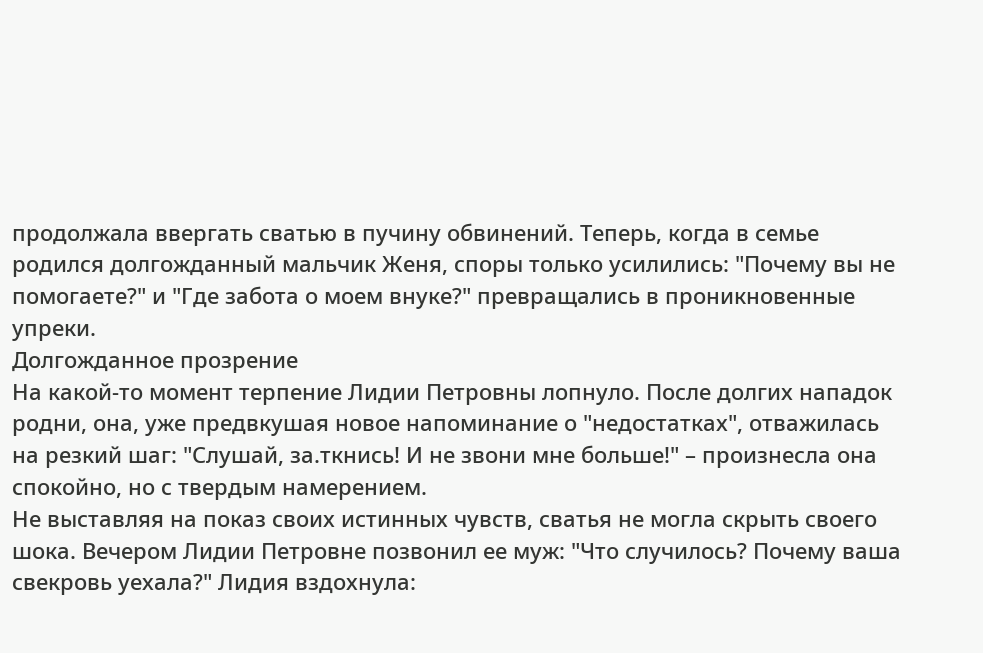продолжала ввергать сватью в пучину обвинений. Теперь, когда в семье родился долгожданный мальчик Женя, споры только усилились: "Почему вы не помогаете?" и "Где забота о моем внуке?" превращались в проникновенные упреки.
Долгожданное прозрение
На какой-то момент терпение Лидии Петровны лопнуло. После долгих нападок родни, она, уже предвкушая новое напоминание о "недостатках", отважилась на резкий шаг: "Слушай, за.ткнись! И не звони мне больше!" – произнесла она спокойно, но с твердым намерением.
Не выставляя на показ своих истинных чувств, сватья не могла скрыть своего шока. Вечером Лидии Петровне позвонил ее муж: "Что случилось? Почему ваша свекровь уехала?" Лидия вздохнула: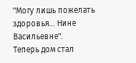"Могу лишь пожелать здоровья... Нине Васильевне".
Теперь дом стал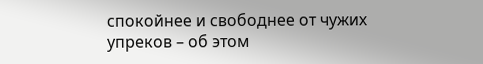спокойнее и свободнее от чужих упреков – об этом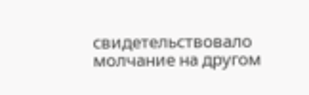свидетельствовало молчание на другом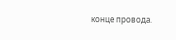конце провода.